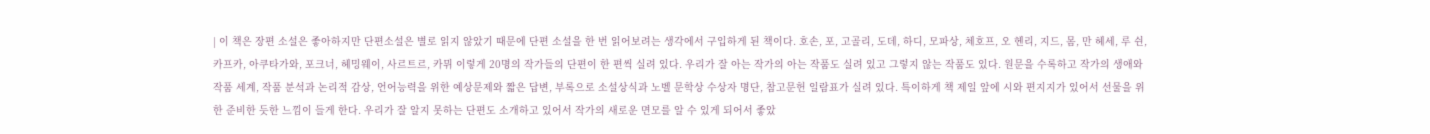| 이 책은 장편 소설은 좋아하지만 단편소설은 별로 읽지 않았기 때문에 단편 소설을 한 번 읽어보려는 생각에서 구입하게 된 책이다. 호손, 포, 고골리, 도데, 하디, 모파상, 체호프, 오 헨리, 지드, 몸, 만 헤세, 루 쉰, 카프카, 아쿠타가와, 포크너, 헤밍웨이, 사르트르, 카뮈 이렇게 20명의 작가들의 단편이 한 편씩 실려 있다. 우리가 잘 아는 작가의 아는 작품도 실려 있고 그렇지 않는 작품도 있다. 원문을 수록하고 작가의 생애와 작품 세계, 작품 분석과 논리적 감상, 언어능력을 위한 예상문제와 짧은 답변, 부록으로 소설상식과 노벨 문학상 수상자 명단, 참고문헌 일람표가 실려 있다. 특이하게 책 제일 앞에 시와 편지지가 있어서 선물을 위한 준비한 듯한 느낌이 들게 한다. 우리가 잘 알지 못하는 단편도 소개하고 있어서 작가의 새로운 면모를 알 수 있게 되어서 좋았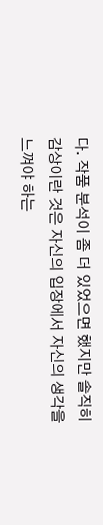다. 작품 분석이 좀 더 있었으면 했지만 솔직히 감상이란 것은 자신의 입장에서 자신의 생각을 느껴야 하는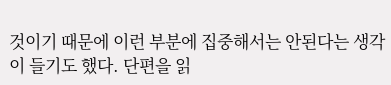것이기 때문에 이런 부분에 집중해서는 안된다는 생각이 들기도 했다. 단편을 읽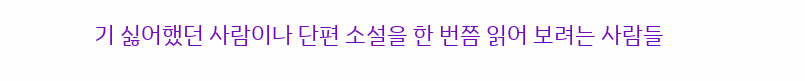기 싫어했던 사람이나 단편 소설을 한 번쯤 읽어 보려는 사람들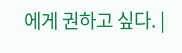에게 권하고 싶다. |